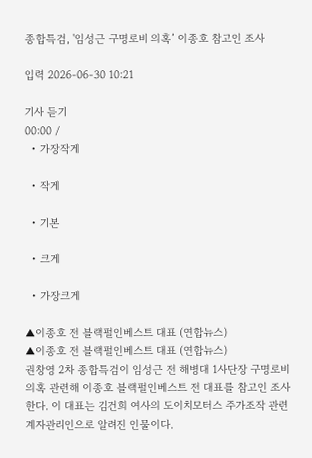종합특검, '임성근 구명로비 의혹’ 이종호 참고인 조사

입력 2026-06-30 10:21

기사 듣기
00:00 /
  • 가장작게

  • 작게

  • 기본

  • 크게

  • 가장크게

▲이종호 전 블랙펄인베스트 대표 (연합뉴스)
▲이종호 전 블랙펄인베스트 대표 (연합뉴스)
권창영 2차 종합특검이 임성근 전 해병대 1사단장 구명로비 의혹 관련해 이종호 블랙펄인베스트 전 대표를 참고인 조사한다. 이 대표는 김건희 여사의 도이치모터스 주가조작 관련 계자관리인으로 알려진 인물이다.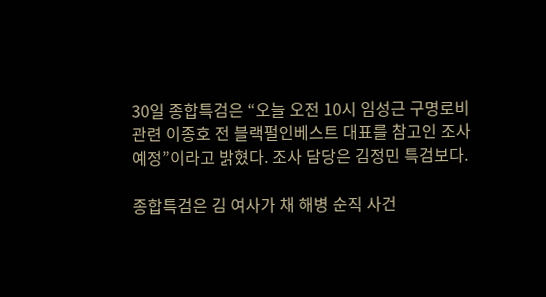30일 종합특검은 “오늘 오전 10시 임성근 구명로비 관련 이종호 전 블랙펄인베스트 대표를 참고인 조사 예정”이라고 밝혔다. 조사 담당은 김정민 특검보다.

종합특검은 김 여사가 채 해병 순직 사건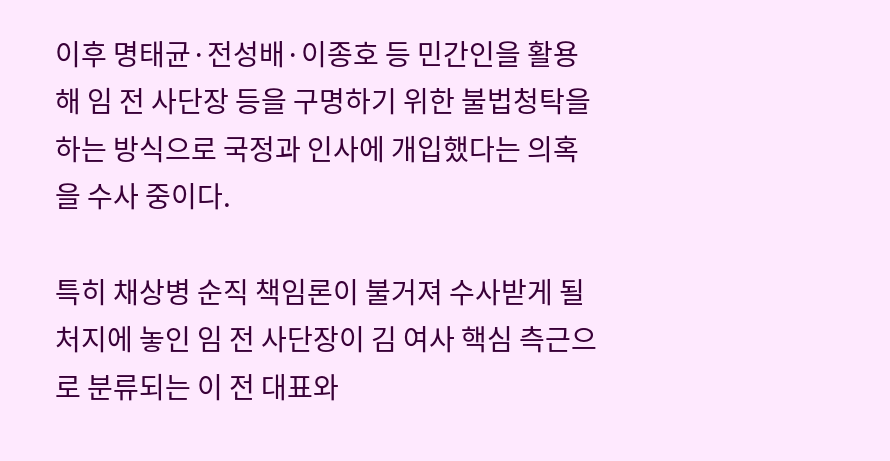이후 명태균·전성배·이종호 등 민간인을 활용해 임 전 사단장 등을 구명하기 위한 불법청탁을 하는 방식으로 국정과 인사에 개입했다는 의혹을 수사 중이다.

특히 채상병 순직 책임론이 불거져 수사받게 될 처지에 놓인 임 전 사단장이 김 여사 핵심 측근으로 분류되는 이 전 대표와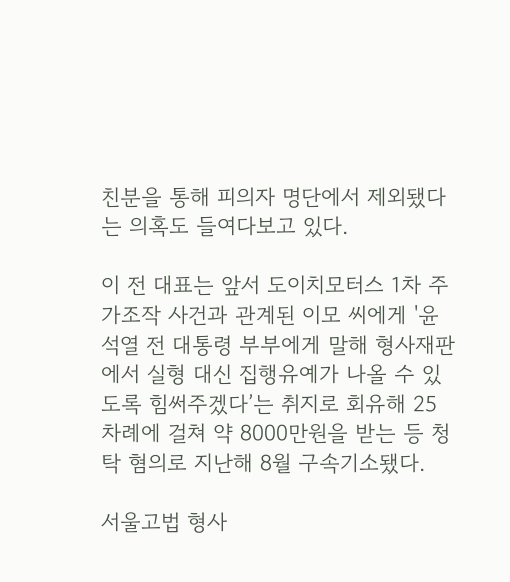친분을 통해 피의자 명단에서 제외됐다는 의혹도 들여다보고 있다.

이 전 대표는 앞서 도이치모터스 1차 주가조작 사건과 관계된 이모 씨에게 '윤석열 전 대통령 부부에게 말해 형사재판에서 실형 대신 집행유예가 나올 수 있도록 힘써주겠다’는 취지로 회유해 25차례에 걸쳐 약 8000만원을 받는 등 청탁 혐의로 지난해 8월 구속기소됐다.

서울고법 형사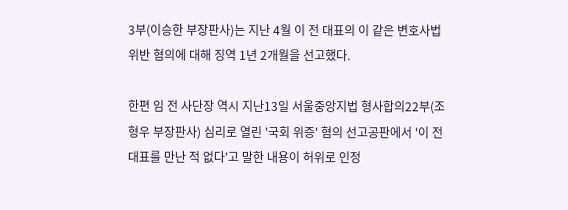3부(이승한 부장판사)는 지난 4월 이 전 대표의 이 같은 변호사법 위반 혐의에 대해 징역 1년 2개월을 선고했다.

한편 임 전 사단장 역시 지난13일 서울중앙지법 형사합의22부(조형우 부장판사) 심리로 열린 '국회 위증' 혐의 선고공판에서 '이 전 대표를 만난 적 없다'고 말한 내용이 허위로 인정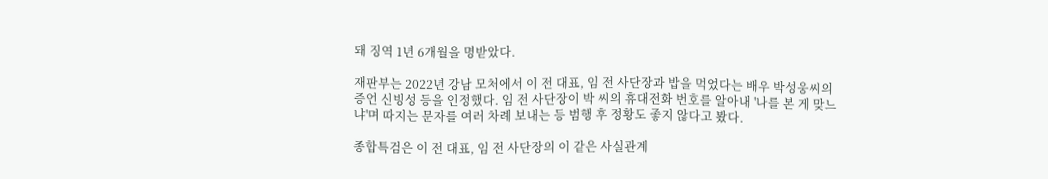돼 징역 1년 6개월을 명받았다.

재판부는 2022년 강남 모처에서 이 전 대표, 임 전 사단장과 밥을 먹었다는 배우 박성웅씨의 증언 신빙성 등을 인정했다. 임 전 사단장이 박 씨의 휴대전화 번호를 알아내 '나를 본 게 맞느냐'며 따지는 문자를 여러 차례 보내는 등 범행 후 정황도 좋지 않다고 봤다.

종합특검은 이 전 대표, 임 전 사단장의 이 같은 사실관계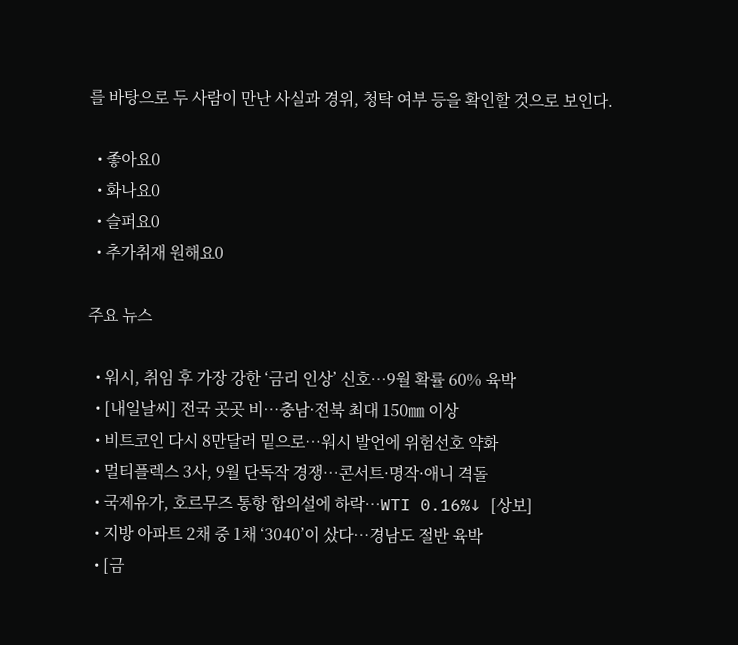를 바탕으로 두 사람이 만난 사실과 경위, 청탁 여부 등을 확인할 것으로 보인다.

  • 좋아요0
  • 화나요0
  • 슬퍼요0
  • 추가취재 원해요0

주요 뉴스

  • 워시, 취임 후 가장 강한 ‘금리 인상’ 신호…9월 확률 60% 육박
  • [내일날씨] 전국 곳곳 비…충남·전북 최대 150㎜ 이상
  • 비트코인 다시 8만달러 밑으로…워시 발언에 위험선호 약화
  • 멀티플렉스 3사, 9월 단독작 경쟁…콘서트·명작·애니 격돌
  • 국제유가, 호르무즈 통항 합의설에 하락…WTI 0.16%↓ [상보]
  • 지방 아파트 2채 중 1채 ‘3040’이 샀다…경남도 절반 육박
  • [금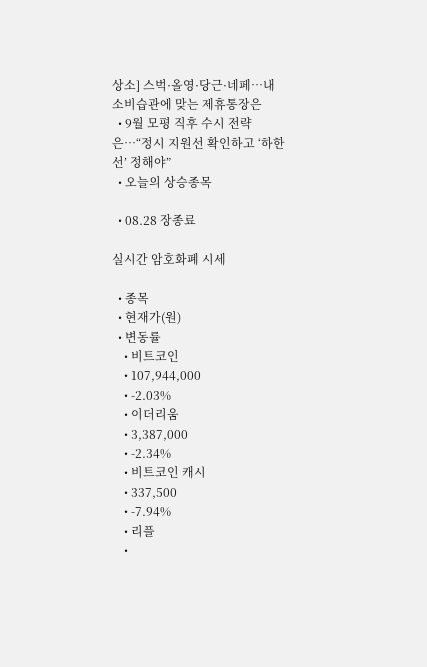상소] 스벅·올영·당근·네페⋯내 소비습관에 맞는 제휴통장은
  • 9월 모평 직후 수시 전략은…“정시 지원선 확인하고 ‘하한선’ 정해야”
  • 오늘의 상승종목

  • 08.28 장종료

실시간 암호화폐 시세

  • 종목
  • 현재가(원)
  • 변동률
    • 비트코인
    • 107,944,000
    • -2.03%
    • 이더리움
    • 3,387,000
    • -2.34%
    • 비트코인 캐시
    • 337,500
    • -7.94%
    • 리플
    •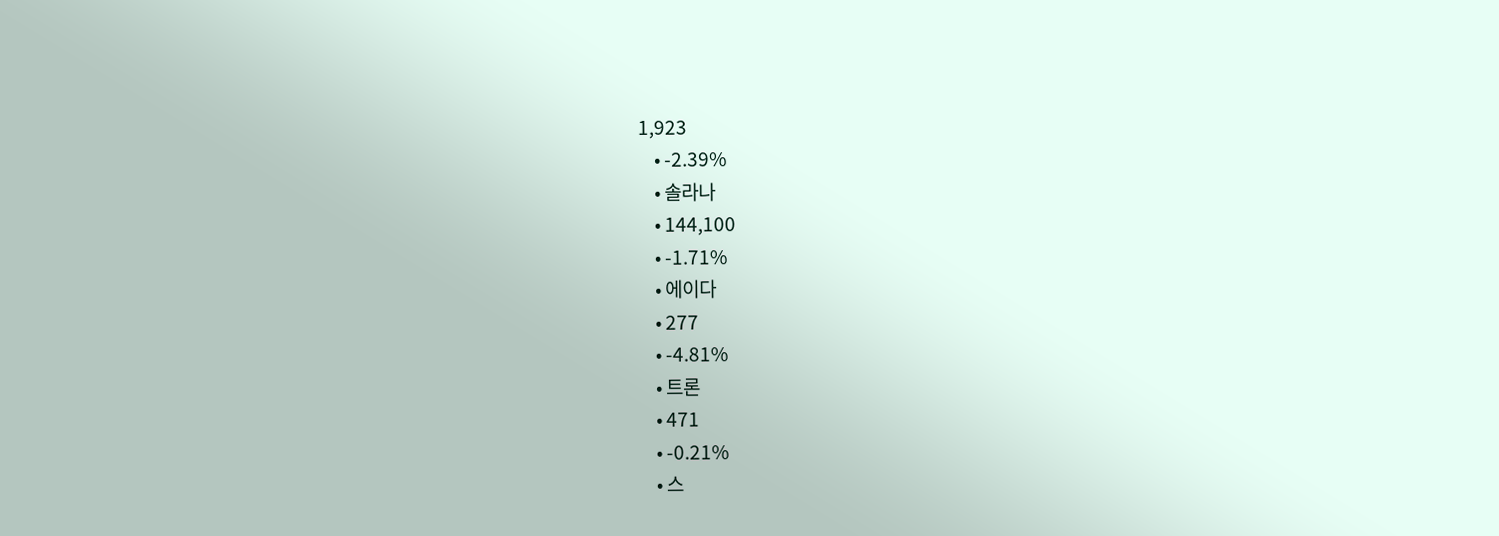1,923
    • -2.39%
    • 솔라나
    • 144,100
    • -1.71%
    • 에이다
    • 277
    • -4.81%
    • 트론
    • 471
    • -0.21%
    • 스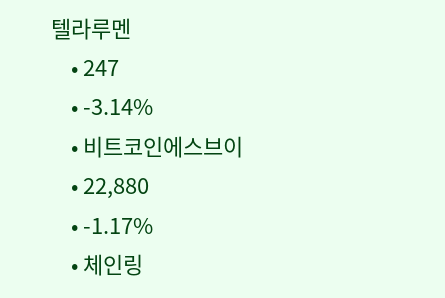텔라루멘
    • 247
    • -3.14%
    • 비트코인에스브이
    • 22,880
    • -1.17%
    • 체인링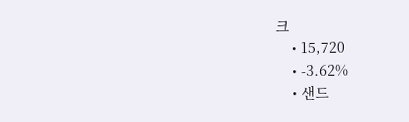크
    • 15,720
    • -3.62%
    • 샌드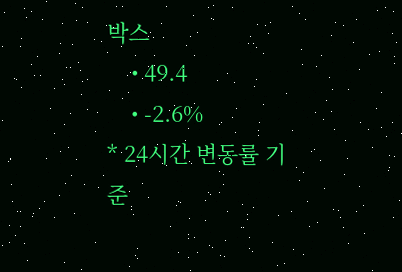박스
    • 49.4
    • -2.6%
* 24시간 변동률 기준